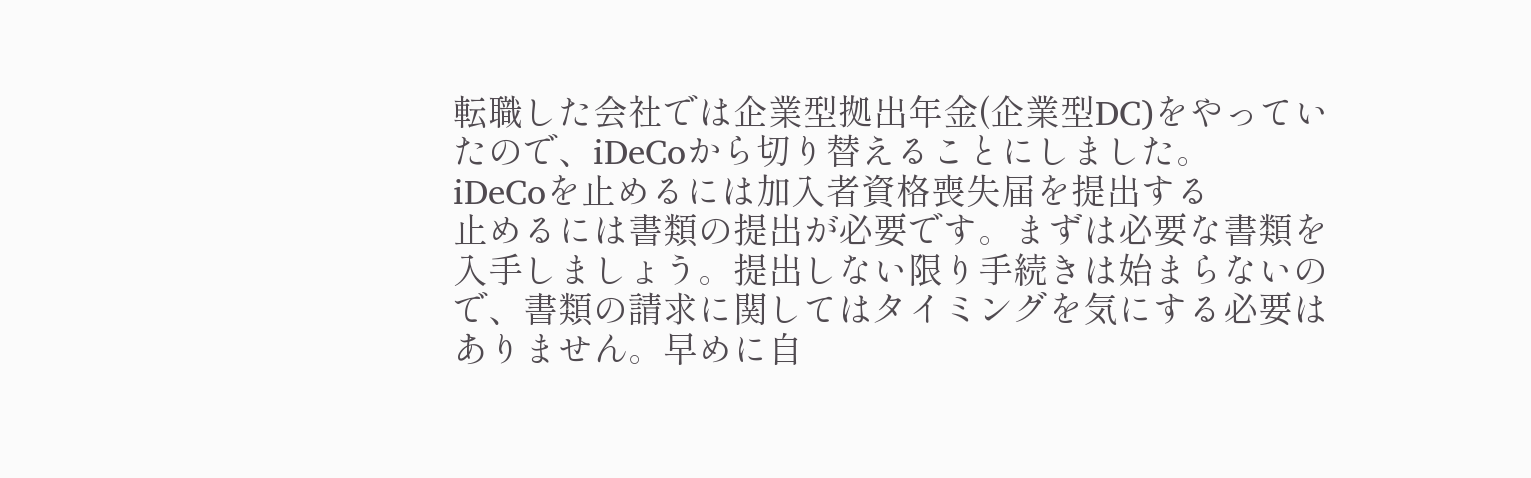転職した会社では企業型拠出年金(企業型DC)をやっていたので、iDeCoから切り替えることにしました。
iDeCoを止めるには加入者資格喪失届を提出する
止めるには書類の提出が必要です。まずは必要な書類を入手しましょう。提出しない限り手続きは始まらないので、書類の請求に関してはタイミングを気にする必要はありません。早めに自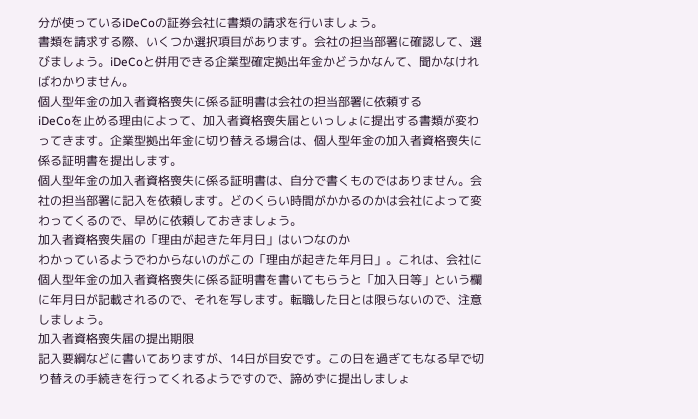分が使っているiDeCoの証券会社に書類の請求を行いましょう。
書類を請求する際、いくつか選択項目があります。会社の担当部署に確認して、選びましょう。iDeCoと併用できる企業型確定拠出年金かどうかなんて、聞かなければわかりません。
個人型年金の加入者資格喪失に係る証明書は会社の担当部署に依頼する
iDeCoを止める理由によって、加入者資格喪失届といっしょに提出する書類が変わってきます。企業型拠出年金に切り替える場合は、個人型年金の加入者資格喪失に係る証明書を提出します。
個人型年金の加入者資格喪失に係る証明書は、自分で書くものではありません。会社の担当部署に記入を依頼します。どのくらい時間がかかるのかは会社によって変わってくるので、早めに依頼しておきましょう。
加入者資格喪失届の「理由が起きた年月日」はいつなのか
わかっているようでわからないのがこの「理由が起きた年月日」。これは、会社に個人型年金の加入者資格喪失に係る証明書を書いてもらうと「加入日等」という欄に年月日が記載されるので、それを写します。転職した日とは限らないので、注意しましょう。
加入者資格喪失届の提出期限
記入要綱などに書いてありますが、14日が目安です。この日を過ぎてもなる早で切り替えの手続きを行ってくれるようですので、諦めずに提出しましょ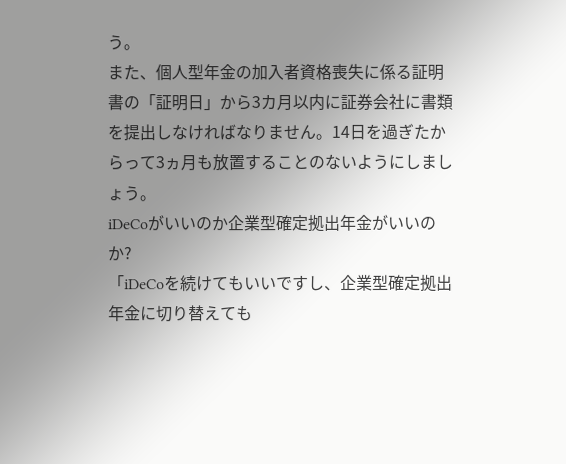う。
また、個人型年金の加入者資格喪失に係る証明書の「証明日」から3カ月以内に証券会社に書類を提出しなければなりません。14日を過ぎたからって3ヵ月も放置することのないようにしましょう。
iDeCoがいいのか企業型確定拠出年金がいいのか?
「iDeCoを続けてもいいですし、企業型確定拠出年金に切り替えても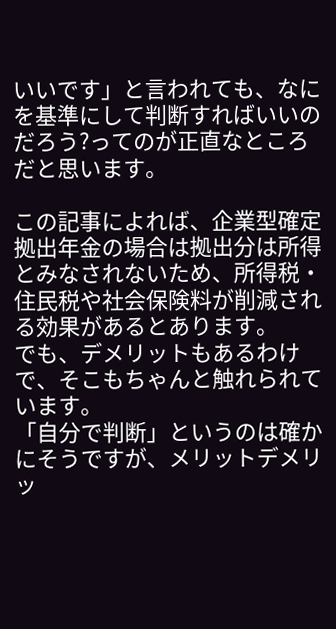いいです」と言われても、なにを基準にして判断すればいいのだろう?ってのが正直なところだと思います。

この記事によれば、企業型確定拠出年金の場合は拠出分は所得とみなされないため、所得税・住民税や社会保険料が削減される効果があるとあります。
でも、デメリットもあるわけで、そこもちゃんと触れられています。
「自分で判断」というのは確かにそうですが、メリットデメリッ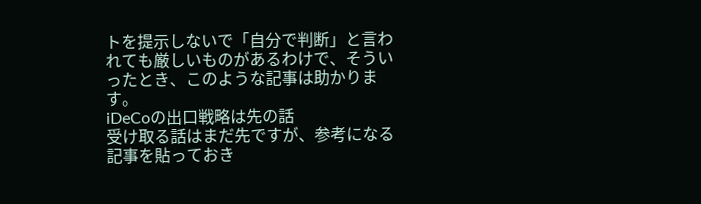トを提示しないで「自分で判断」と言われても厳しいものがあるわけで、そういったとき、このような記事は助かります。
iDeCoの出口戦略は先の話
受け取る話はまだ先ですが、参考になる記事を貼っておき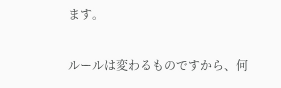ます。

ルールは変わるものですから、何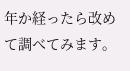年か経ったら改めて調べてみます。